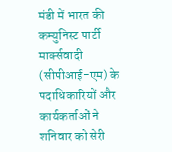मंडी में भारत की कम्युनिस्ट पार्टी मार्क्सवादी (सीपीआई-एम) के पदाधिकारियों और कार्यकर्ताओं ने शनिवार को सेरी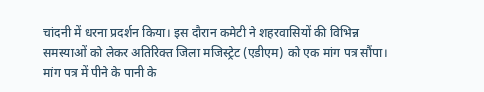चांदनी में धरना प्रदर्शन किया। इस दौरान कमेटी ने शहरवासियों की विभिन्न समस्याओं को लेकर अतिरिक्त जिला मजिस्ट्रेट (एडीएम) को एक मांग पत्र सौंपा। मांग पत्र में पीने के पानी के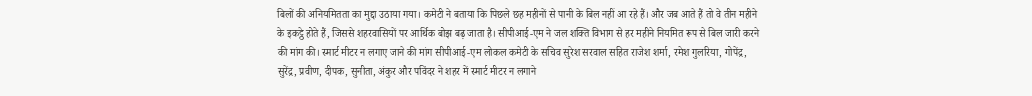बिलों की अनियमितता का मुद्दा उठाया गया। कमेटी ने बताया कि पिछले छह महीनों से पानी के बिल नहीं आ रहे हैं। और जब आते हैं तो वे तीन महीने के इकट्ठे होते हैं, जिससे शहरवासियों पर आर्थिक बोझ बढ़ जाता है। सीपीआई-एम ने जल शक्ति विभाग से हर महीने नियमित रूप से बिल जारी करने की मांग की। स्मार्ट मीटर न लगाए जाने की मांग सीपीआई-एम लोकल कमेटी के सचिव सुरेश सरवाल सहित राजेश शर्मा, रमेश गुलरिया, गोपेंद्र, सुरेंद्र, प्रवीण, दीपक, सुनीता, अंकुर और पविंदर ने शहर में स्मार्ट मीटर न लगाने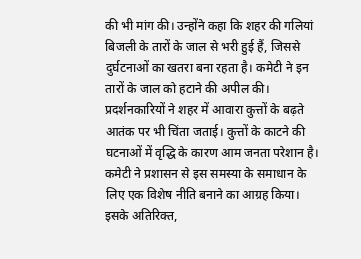की भी मांग की। उन्होंने कहा कि शहर की गलियां बिजली के तारों के जाल से भरी हुई हैं, जिससे दुर्घटनाओं का खतरा बना रहता है। कमेटी ने इन तारों के जाल को हटाने की अपील की। प्रदर्शनकारियों ने शहर में आवारा कुत्तों के बढ़ते आतंक पर भी चिंता जताई। कुत्तों के काटने की घटनाओं में वृद्धि के कारण आम जनता परेशान है। कमेटी ने प्रशासन से इस समस्या के समाधान के लिए एक विशेष नीति बनाने का आग्रह किया। इसके अतिरिक्त,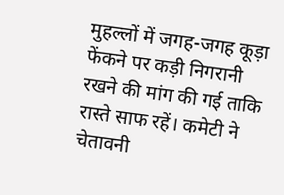मुहल्लों में जगह-जगह कूड़ा फेंकने पर कड़ी निगरानी रखने की मांग की गई ताकि रास्ते साफ रहें। कमेटी ने चेतावनी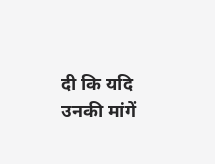दी कि यदि उनकी मांगें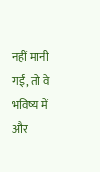नहीं मानी गईं, तो वे भविष्य में और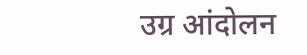उग्र आंदोलन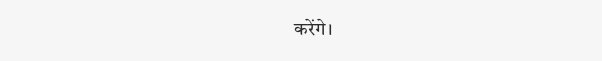करेंगे।